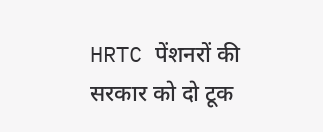HRTC पेंशनरों की सरकार को दो टूक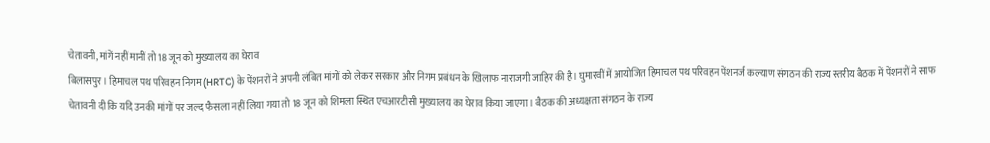चेतावनी, मांगें नहीं मानीं तो 18 जून को मुख्यालय का घेराव
बिलासपुर। हिमाचल पथ परिवहन निगम (HRTC) के पेंशनरों ने अपनी लंबित मांगों को लेकर सरकार और निगम प्रबंधन के खिलाफ नाराजगी जाहिर की है। घुमारवीं में आयोजित हिमाचल पथ परिवहन पेंशनर्ज कल्याण संगठन की राज्य स्तरीय बैठक में पेंशनरों ने साफ चेतावनी दी कि यदि उनकी मांगों पर जल्द फैसला नहीं लिया गया तो 18 जून को शिमला स्थित एचआरटीसी मुख्यालय का घेराव किया जाएगा। बैठक की अध्यक्षता संगठन के राज्य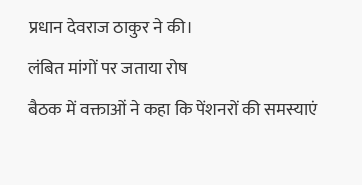प्रधान देवराज ठाकुर ने की।
लंबित मांगों पर जताया रोष
बैठक में वक्ताओं ने कहा कि पेंशनरों की समस्याएं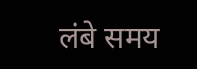लंबे समय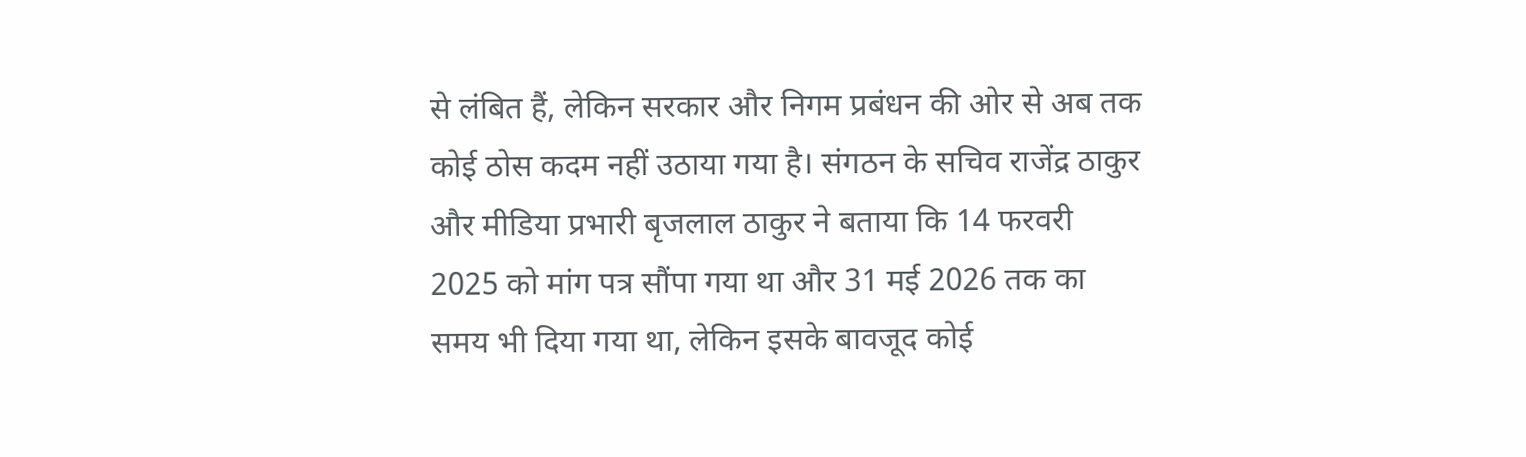से लंबित हैं, लेकिन सरकार और निगम प्रबंधन की ओर से अब तक कोई ठोस कदम नहीं उठाया गया है। संगठन के सचिव राजेंद्र ठाकुर और मीडिया प्रभारी बृजलाल ठाकुर ने बताया कि 14 फरवरी 2025 को मांग पत्र सौंपा गया था और 31 मई 2026 तक का समय भी दिया गया था, लेकिन इसके बावजूद कोई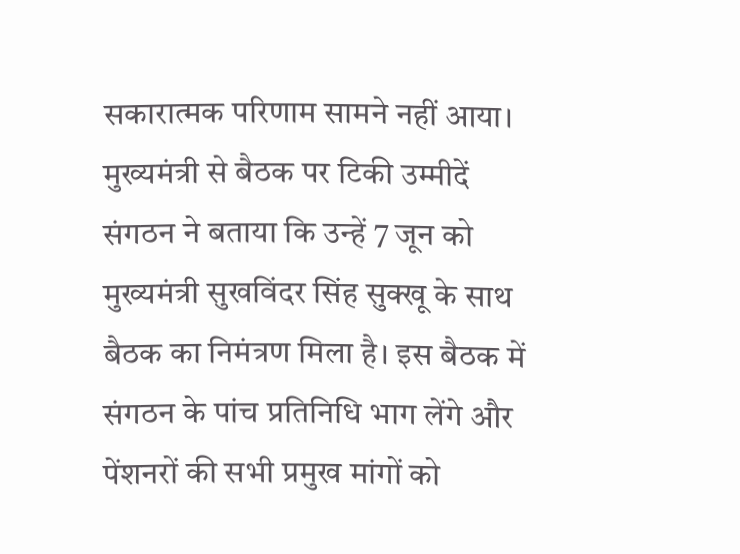सकारात्मक परिणाम सामने नहीं आया।
मुख्यमंत्री से बैठक पर टिकी उम्मीदें
संगठन ने बताया कि उन्हें 7 जून को मुख्यमंत्री सुखविंदर सिंह सुक्खू के साथ बैठक का निमंत्रण मिला है। इस बैठक में संगठन के पांच प्रतिनिधि भाग लेंगे और पेंशनरों की सभी प्रमुख मांगों को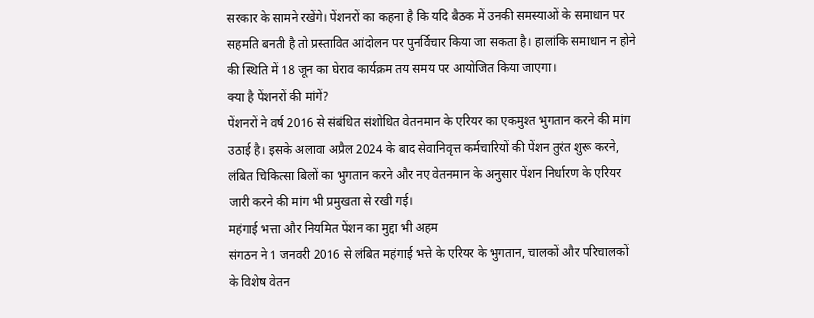सरकार के सामने रखेंगे। पेंशनरों का कहना है कि यदि बैठक में उनकी समस्याओं के समाधान पर सहमति बनती है तो प्रस्तावित आंदोलन पर पुनर्विचार किया जा सकता है। हालांकि समाधान न होने की स्थिति में 18 जून का घेराव कार्यक्रम तय समय पर आयोजित किया जाएगा।
क्या है पेंशनरों की मांगें?
पेंशनरों ने वर्ष 2016 से संबंधित संशोधित वेतनमान के एरियर का एकमुश्त भुगतान करने की मांग उठाई है। इसके अलावा अप्रैल 2024 के बाद सेवानिवृत्त कर्मचारियों की पेंशन तुरंत शुरू करने, लंबित चिकित्सा बिलों का भुगतान करने और नए वेतनमान के अनुसार पेंशन निर्धारण के एरियर जारी करने की मांग भी प्रमुखता से रखी गई।
महंगाई भत्ता और नियमित पेंशन का मुद्दा भी अहम
संगठन ने 1 जनवरी 2016 से लंबित महंगाई भत्ते के एरियर के भुगतान, चालकों और परिचालकों के विशेष वेतन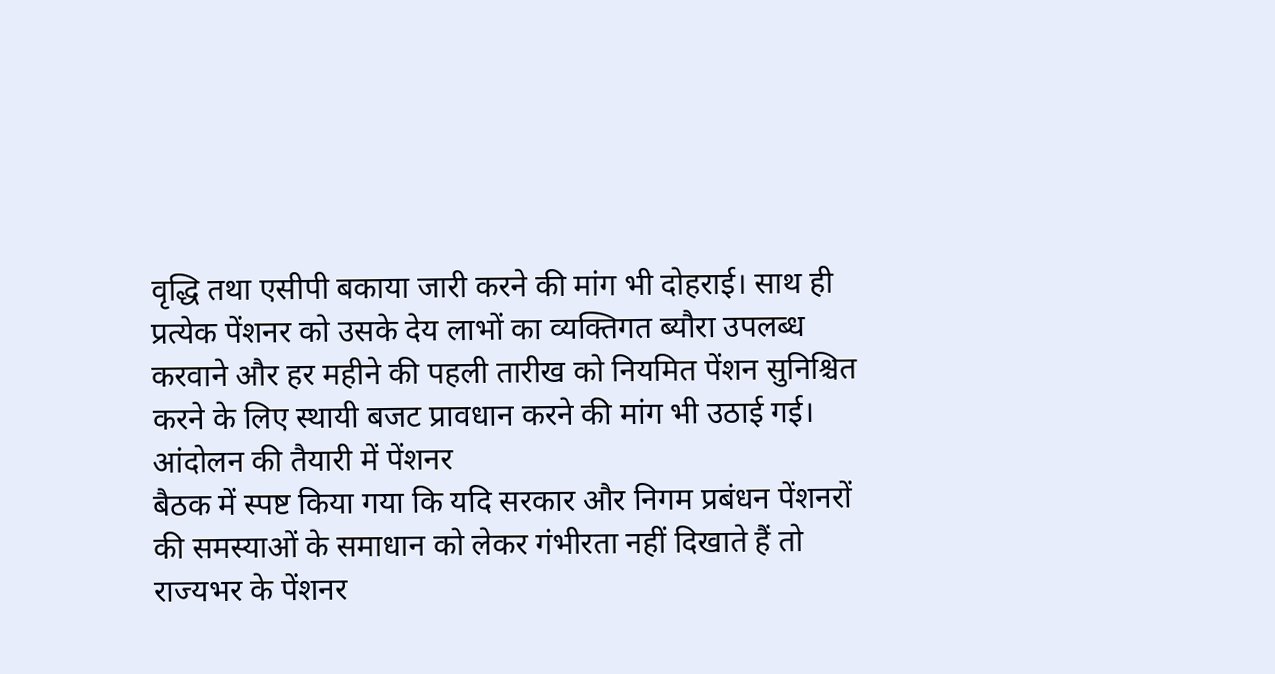वृद्धि तथा एसीपी बकाया जारी करने की मांग भी दोहराई। साथ ही प्रत्येक पेंशनर को उसके देय लाभों का व्यक्तिगत ब्यौरा उपलब्ध करवाने और हर महीने की पहली तारीख को नियमित पेंशन सुनिश्चित करने के लिए स्थायी बजट प्रावधान करने की मांग भी उठाई गई।
आंदोलन की तैयारी में पेंशनर
बैठक में स्पष्ट किया गया कि यदि सरकार और निगम प्रबंधन पेंशनरों की समस्याओं के समाधान को लेकर गंभीरता नहीं दिखाते हैं तो राज्यभर के पेंशनर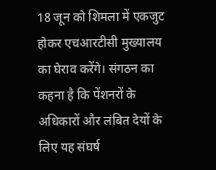18 जून को शिमला में एकजुट होकर एचआरटीसी मुख्यालय का घेराव करेंगे। संगठन का कहना है कि पेंशनरों के अधिकारों और लंबित देयों के लिए यह संघर्ष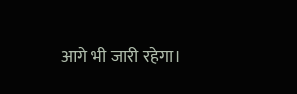आगे भी जारी रहेगा।